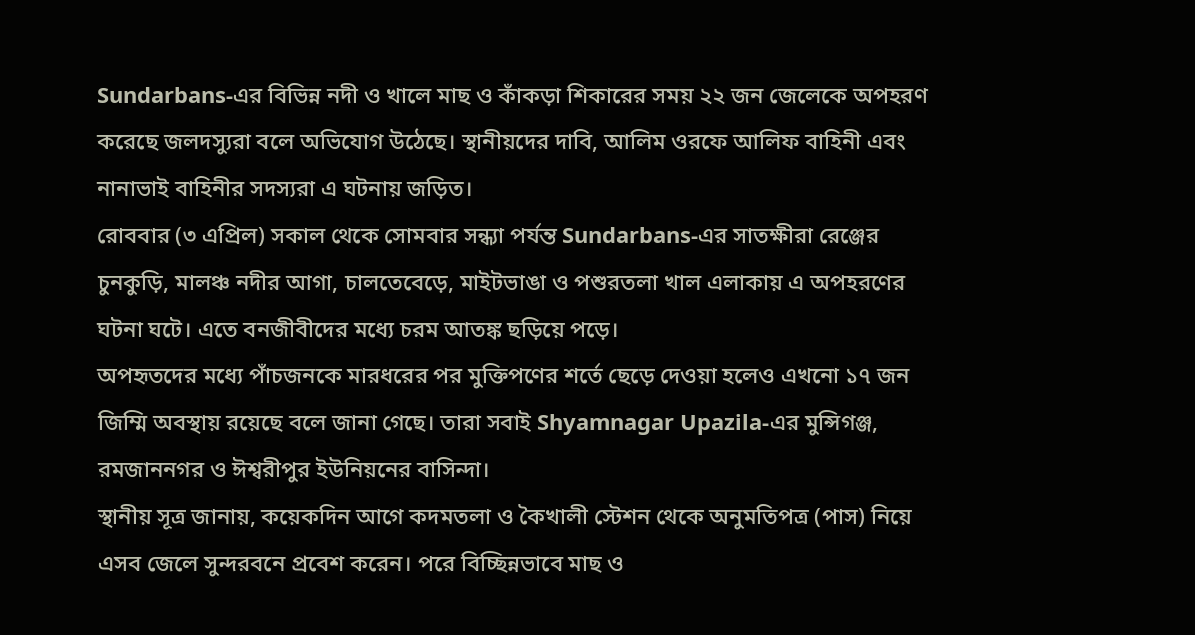Sundarbans-এর বিভিন্ন নদী ও খালে মাছ ও কাঁকড়া শিকারের সময় ২২ জন জেলেকে অপহরণ করেছে জলদস্যুরা বলে অভিযোগ উঠেছে। স্থানীয়দের দাবি, আলিম ওরফে আলিফ বাহিনী এবং নানাভাই বাহিনীর সদস্যরা এ ঘটনায় জড়িত।
রোববার (৩ এপ্রিল) সকাল থেকে সোমবার সন্ধ্যা পর্যন্ত Sundarbans-এর সাতক্ষীরা রেঞ্জের চুনকুড়ি, মালঞ্চ নদীর আগা, চালতেবেড়ে, মাইটভাঙা ও পশুরতলা খাল এলাকায় এ অপহরণের ঘটনা ঘটে। এতে বনজীবীদের মধ্যে চরম আতঙ্ক ছড়িয়ে পড়ে।
অপহৃতদের মধ্যে পাঁচজনকে মারধরের পর মুক্তিপণের শর্তে ছেড়ে দেওয়া হলেও এখনো ১৭ জন জিম্মি অবস্থায় রয়েছে বলে জানা গেছে। তারা সবাই Shyamnagar Upazila-এর মুন্সিগঞ্জ, রমজাননগর ও ঈশ্বরীপুর ইউনিয়নের বাসিন্দা।
স্থানীয় সূত্র জানায়, কয়েকদিন আগে কদমতলা ও কৈখালী স্টেশন থেকে অনুমতিপত্র (পাস) নিয়ে এসব জেলে সুন্দরবনে প্রবেশ করেন। পরে বিচ্ছিন্নভাবে মাছ ও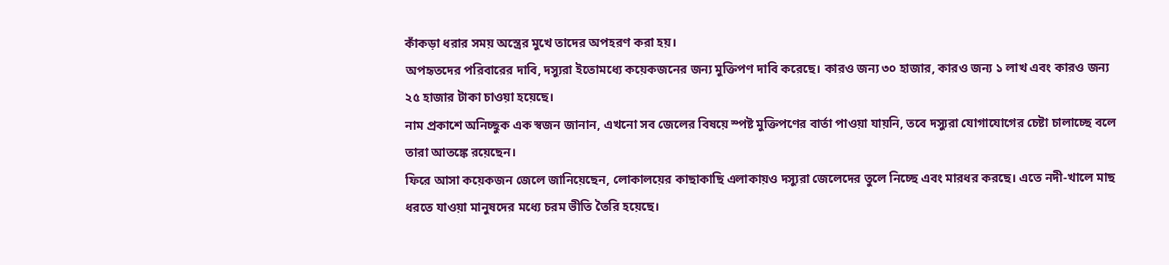কাঁকড়া ধরার সময় অস্ত্রের মুখে তাদের অপহরণ করা হয়।
অপহৃতদের পরিবারের দাবি, দস্যুরা ইতোমধ্যে কয়েকজনের জন্য মুক্তিপণ দাবি করেছে। কারও জন্য ৩০ হাজার, কারও জন্য ১ লাখ এবং কারও জন্য ২৫ হাজার টাকা চাওয়া হয়েছে।
নাম প্রকাশে অনিচ্ছুক এক স্বজন জানান, এখনো সব জেলের বিষয়ে স্পষ্ট মুক্তিপণের বার্তা পাওয়া যায়নি, তবে দস্যুরা যোগাযোগের চেষ্টা চালাচ্ছে বলে তারা আতঙ্কে রয়েছেন।
ফিরে আসা কয়েকজন জেলে জানিয়েছেন, লোকালয়ের কাছাকাছি এলাকায়ও দস্যুরা জেলেদের তুলে নিচ্ছে এবং মারধর করছে। এতে নদী-খালে মাছ ধরতে যাওয়া মানুষদের মধ্যে চরম ভীতি তৈরি হয়েছে।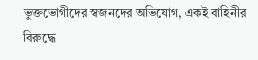ভুক্তভোগীদের স্বজনদের অভিযোগ, একই বাহিনীর বিরুদ্ধে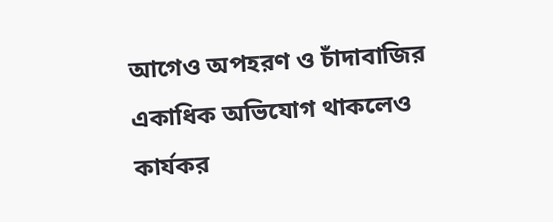আগেও অপহরণ ও চাঁদাবাজির একাধিক অভিযোগ থাকলেও কার্যকর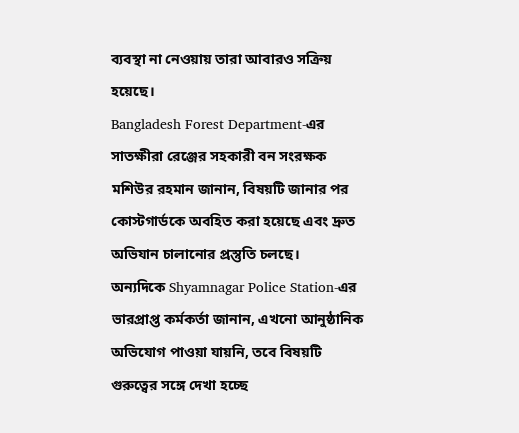ব্যবস্থা না নেওয়ায় তারা আবারও সক্রিয় হয়েছে।
Bangladesh Forest Department-এর সাতক্ষীরা রেঞ্জের সহকারী বন সংরক্ষক মশিউর রহমান জানান, বিষয়টি জানার পর কোস্টগার্ডকে অবহিত করা হয়েছে এবং দ্রুত অভিযান চালানোর প্রস্তুতি চলছে।
অন্যদিকে Shyamnagar Police Station-এর ভারপ্রাপ্ত কর্মকর্তা জানান, এখনো আনুষ্ঠানিক অভিযোগ পাওয়া যায়নি, তবে বিষয়টি গুরুত্বের সঙ্গে দেখা হচ্ছে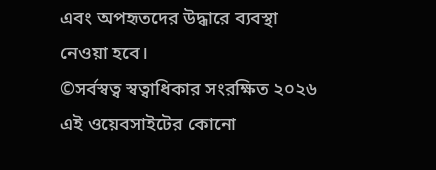এবং অপহৃতদের উদ্ধারে ব্যবস্থা নেওয়া হবে।
©সর্বস্বত্ব স্বত্বাধিকার সংরক্ষিত ২০২৬
এই ওয়েবসাইটের কোনো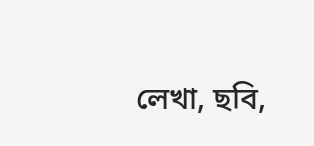লেখা, ছবি,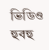ভিডিও হুবহু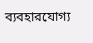ব্যবহারযোগ্য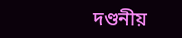দণ্ডনীয়